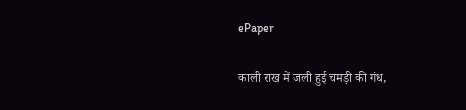ePaper

काली राख में जली हुई चमड़ी की गंध,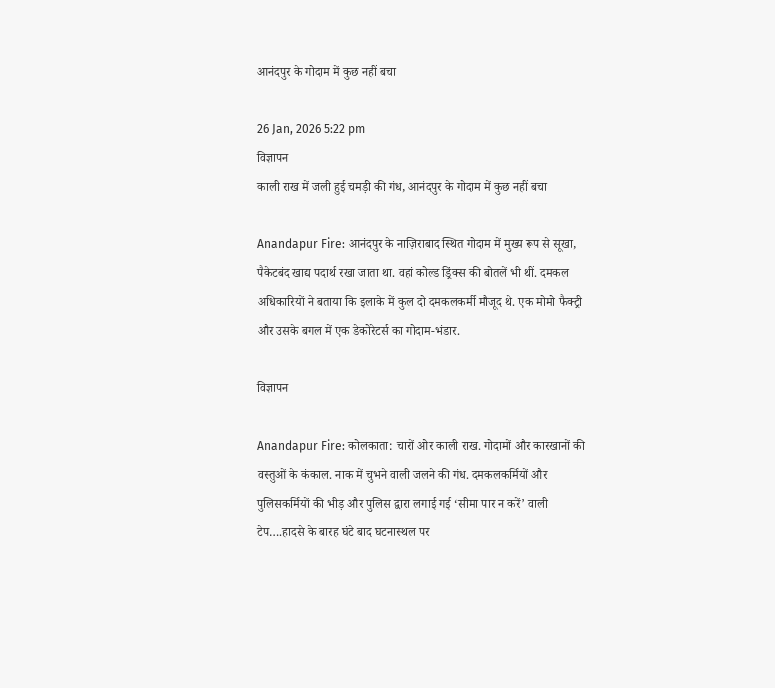आनंदपुर के गोदाम में कुछ नहीं बचा

26 Jan, 2026 5:22 pm
विज्ञापन
काली राख में जली हुई चमड़ी की गंध, आनंदपुर के गोदाम में कुछ नहीं बचा

Anandapur Fire: आनंदपुर के नाज़िराबाद स्थित गोदाम में मुख्य रूप से सूखा, पैकेटबंद खाद्य पदार्थ रखा जाता था. वहां कोल्ड ड्रिंक्स की बोतलें भी थीं. दमकल अधिकारियों ने बताया कि इलाके में कुल दो दमकलकर्मी मौजूद थे. एक मोमो फैक्ट्री और उसके बगल में एक डेकोरेटर्स का गोदाम-भंडार.

विज्ञापन

Anandapur Fire: कोलकाता: चारों ओर काली राख. गोदामों और कारखानों की वस्तुओं के कंकाल. नाक में चुभने वाली जलने की गंध. दमकलकर्मियों और पुलिसकर्मियों की भीड़ और पुलिस द्वारा लगाई गई ‘सीमा पार न करें’ वाली टेप….हादसे के बारह घंटे बाद घटनास्थल पर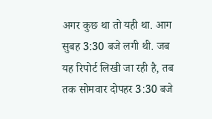अगर कुछ था तो यही था. आग सुबह 3:30 बजे लगी थी. जब यह रिपोर्ट लिखी जा रही है, तब तक सोमवार दोपहर 3:30 बजे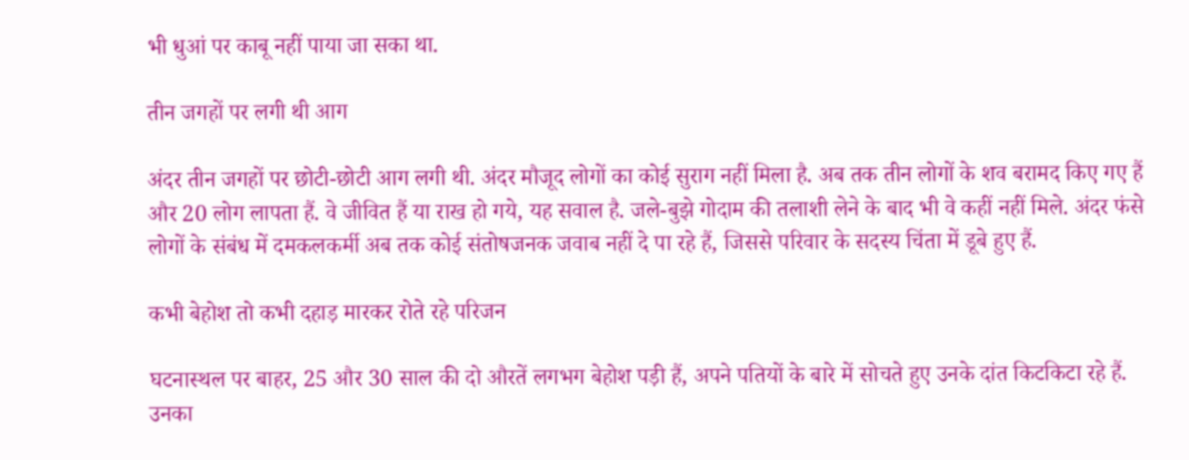भी धुआं पर काबू नहीं पाया जा सका था.

तीन जगहों पर लगी थी आग

अंदर तीन जगहों पर छोटी-छोटी आग लगी थी. अंदर मौजूद लोगों का कोई सुराग नहीं मिला है. अब तक तीन लोगों के शव बरामद किए गए हैं और 20 लोग लापता हैं. वे जीवित हैं या राख हो गये, यह सवाल है. जले-बुझे गोदाम की तलाशी लेने के बाद भी वे कहीं नहीं मिले. अंदर फंसे लोगों के संबंध में दमकलकर्मी अब तक कोई संतोषजनक जवाब नहीं दे पा रहे हैं, जिससे परिवार के सदस्य चिंता में डूबे हुए हैं.

कभी बेहोश तो कभी दहाड़ मारकर रोते रहे परिजन

घटनास्थल पर बाहर, 25 और 30 साल की दो औरतें लगभग बेहोश पड़ी हैं, अपने पतियों के बारे में सोचते हुए उनके दांत किटकिटा रहे हैं. उनका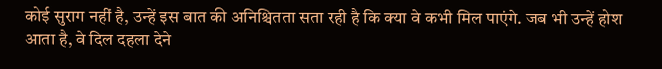कोई सुराग नहीं है, उन्हें इस बात की अनिश्चितता सता रही है कि क्या वे कभी मिल पाएंगे. जब भी उन्हें होश आता है, वे दिल दहला देने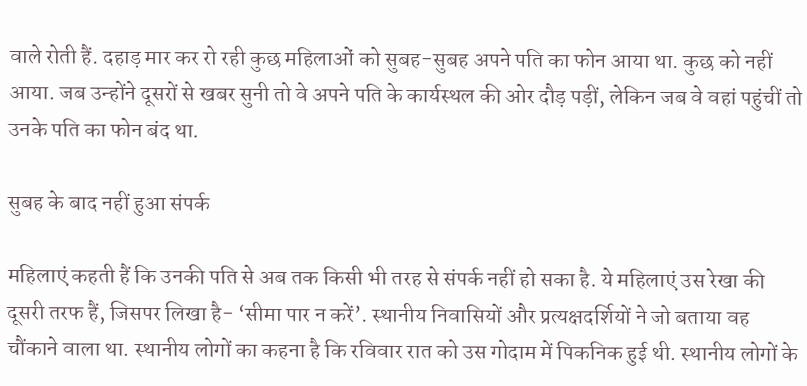वाले रोती हैं. दहाड़ मार कर रो रही कुछ महिलाओं को सुबह-सुबह अपने पति का फोन आया था. कुछ को नहीं आया. जब उन्होंने दूसरों से खबर सुनी तो वे अपने पति के कार्यस्थल की ओर दौड़ पड़ीं, लेकिन जब वे वहां पहुंचीं तो उनके पति का फोन बंद था.

सुबह के बाद नहीं हुआ संपर्क

महिलाएं कहती हैं कि उनकी पति से अब तक किसी भी तरह से संपर्क नहीं हो सका है. ये महिलाएं उस रेखा की दूसरी तरफ हैं, जिसपर लिखा है- ‘सीमा पार न करें’. स्थानीय निवासियों और प्रत्यक्षदर्शियों ने जो बताया वह चौंकाने वाला था. स्थानीय लोगों का कहना है कि रविवार रात को उस गोदाम में पिकनिक हुई थी. स्थानीय लोगों के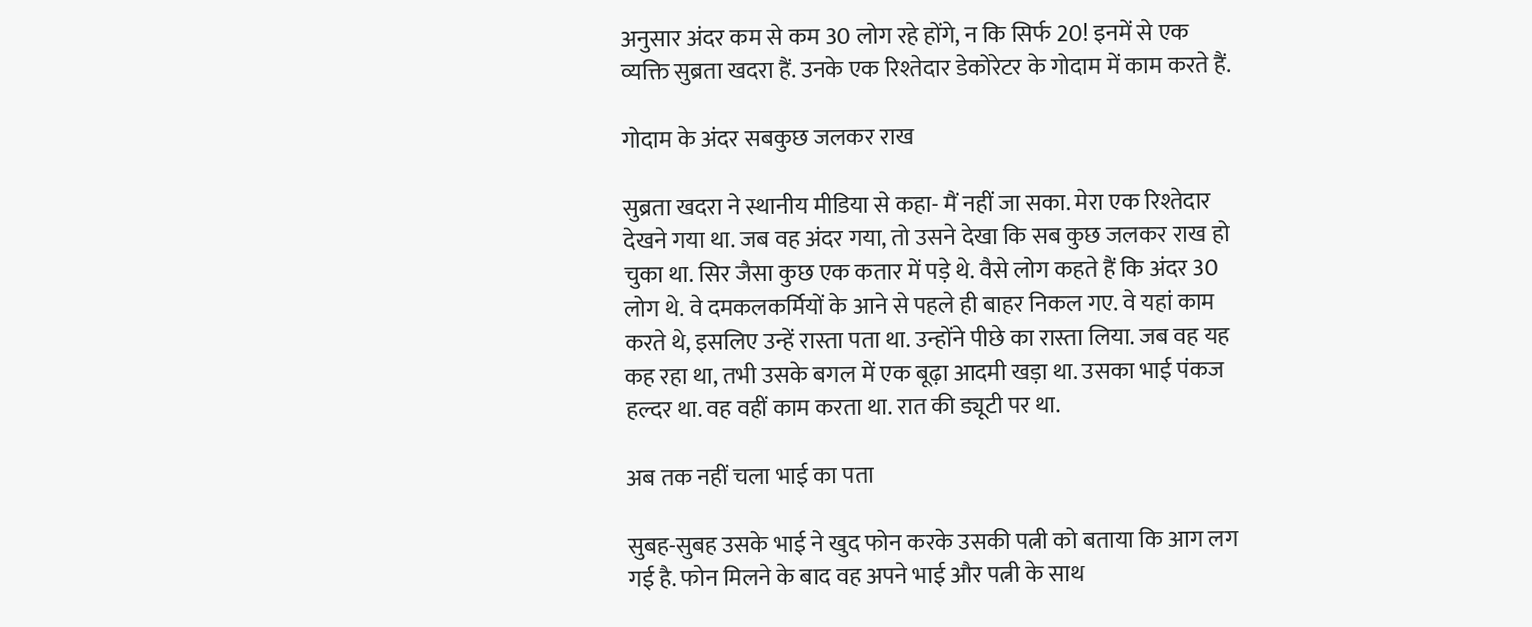अनुसार अंदर कम से कम 30 लोग रहे होंगे, न कि सिर्फ 20! इनमें से एक व्यक्ति सुब्रता खदरा हैं. उनके एक रिश्तेदार डेकोरेटर के गोदाम में काम करते हैं.

गोदाम के अंदर सबकुछ जलकर राख

सुब्रता खदरा ने स्थानीय मीडिया से कहा- मैं नहीं जा सका. मेरा एक रिश्तेदार देखने गया था. जब वह अंदर गया, तो उसने देखा कि सब कुछ जलकर राख हो चुका था. सिर जैसा कुछ एक कतार में पड़े थे. वैसे लोग कहते हैं कि अंदर 30 लोग थे. वे दमकलकर्मियों के आने से पहले ही बाहर निकल गए. वे यहां काम करते थे, इसलिए उन्हें रास्ता पता था. उन्होंने पीछे का रास्ता लिया. जब वह यह कह रहा था, तभी उसके बगल में एक बूढ़ा आदमी खड़ा था. उसका भाई पंकज हल्दर था. वह वहीं काम करता था. रात की ड्यूटी पर था.

अब तक नहीं चला भाई का पता

सुबह-सुबह उसके भाई ने खुद फोन करके उसकी पत्नी को बताया कि आग लग गई है. फोन मिलने के बाद वह अपने भाई और पत्नी के साथ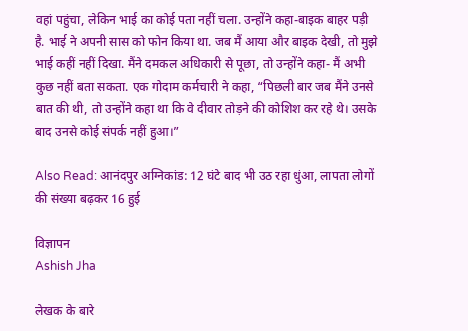वहां पहुंचा, लेकिन भाई का कोई पता नहीं चला. उन्होंने कहा-बाइक बाहर पड़ी है. भाई ने अपनी सास को फोन किया था. जब मैं आया और बाइक देखी, तो मुझे भाई कहीं नहीं दिखा. मैंने दमकल अधिकारी से पूछा, तो उन्होंने कहा- मैं अभी कुछ नहीं बता सकता. एक गोदाम कर्मचारी ने कहा, “पिछली बार जब मैंने उनसे बात की थी, तो उन्होंने कहा था कि वे दीवार तोड़ने की कोशिश कर रहे थे। उसके बाद उनसे कोई संपर्क नहीं हुआ।”

Also Read: आनंदपुर अग्निकांड: 12 घंटे बाद भी उठ रहा धुंआ, लापता लोगों की संख्या बढ़कर 16 हुई

विज्ञापन
Ashish Jha

लेखक के बारे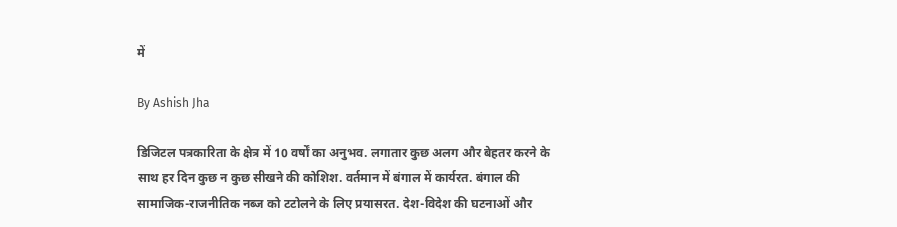में

By Ashish Jha

डिजिटल पत्रकारिता के क्षेत्र में 10 वर्षों का अनुभव. लगातार कुछ अलग और बेहतर करने के साथ हर दिन कुछ न कुछ सीखने की कोशिश. वर्तमान में बंगाल में कार्यरत. बंगाल की सामाजिक-राजनीतिक नब्ज को टटोलने के लिए प्रयासरत. देश-विदेश की घटनाओं और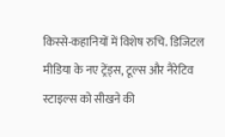किस्से-कहानियों में विशेष रुचि. डिजिटल मीडिया के नए ट्रेंड्स, टूल्स और नैरेटिव स्टाइल्स को सीखने की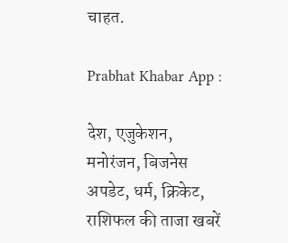चाहत.

Prabhat Khabar App :

देश, एजुकेशन, मनोरंजन, बिजनेस अपडेट, धर्म, क्रिकेट, राशिफल की ताजा खबरें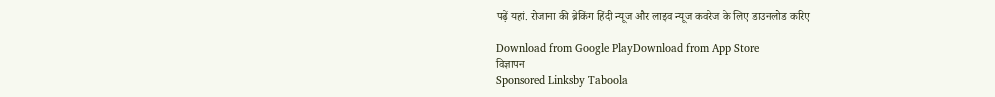पढ़ें यहां. रोजाना की ब्रेकिंग हिंदी न्यूज और लाइव न्यूज कवरेज के लिए डाउनलोड करिए

Download from Google PlayDownload from App Store
विज्ञापन
Sponsored Linksby Taboola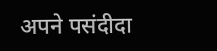अपने पसंदीदा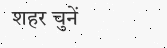शहर चुनें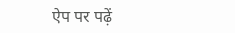ऐप पर पढ़ें